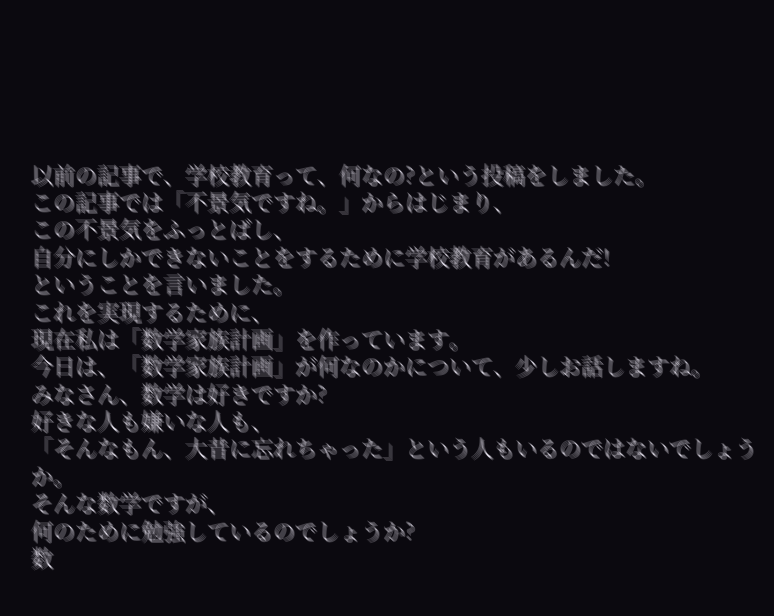以前の記事で、学校教育って、何なの?という投稿をしました。
この記事では「不景気ですね。」からはじまり、
この不景気をふっとばし、
自分にしかできないことをするために学校教育があるんだ!
ということを言いました。
これを実現するために、
現在私は「数学家族計画」を作っています。
今日は、「数学家族計画」が何なのかについて、少しお話しますね。
みなさん、数学は好きですか?
好きな人も嫌いな人も、
「そんなもん、大昔に忘れちゃった」という人もいるのではないでしょうか。
そんな数学ですが、
何のために勉強しているのでしょうか?
数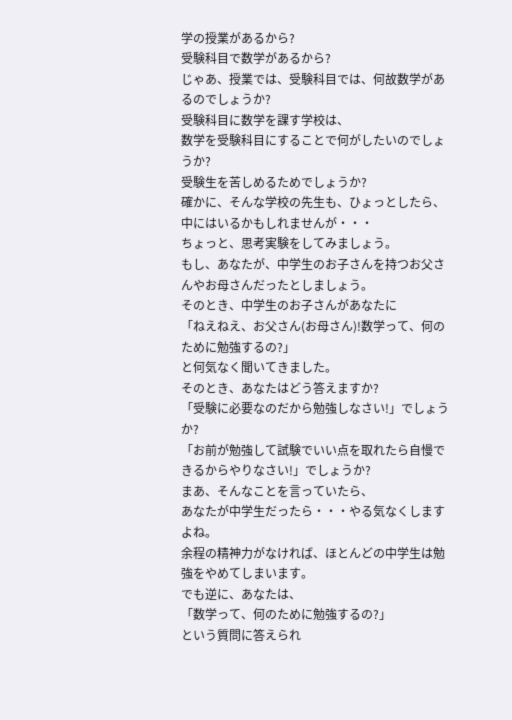学の授業があるから?
受験科目で数学があるから?
じゃあ、授業では、受験科目では、何故数学があるのでしょうか?
受験科目に数学を課す学校は、
数学を受験科目にすることで何がしたいのでしょうか?
受験生を苦しめるためでしょうか?
確かに、そんな学校の先生も、ひょっとしたら、
中にはいるかもしれませんが・・・
ちょっと、思考実験をしてみましょう。
もし、あなたが、中学生のお子さんを持つお父さんやお母さんだったとしましょう。
そのとき、中学生のお子さんがあなたに
「ねえねえ、お父さん(お母さん)!数学って、何のために勉強するの?」
と何気なく聞いてきました。
そのとき、あなたはどう答えますか?
「受験に必要なのだから勉強しなさい!」でしょうか?
「お前が勉強して試験でいい点を取れたら自慢できるからやりなさい!」でしょうか?
まあ、そんなことを言っていたら、
あなたが中学生だったら・・・やる気なくしますよね。
余程の精神力がなければ、ほとんどの中学生は勉強をやめてしまいます。
でも逆に、あなたは、
「数学って、何のために勉強するの?」
という質問に答えられ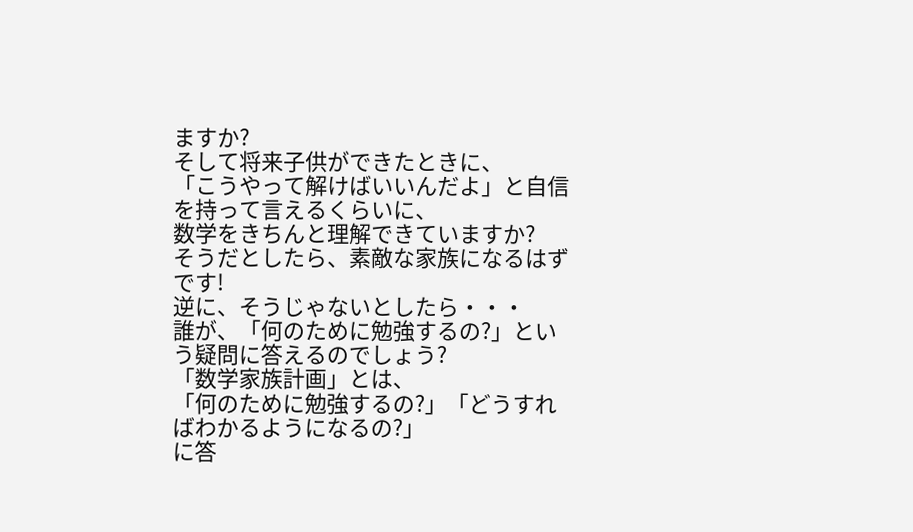ますか?
そして将来子供ができたときに、
「こうやって解けばいいんだよ」と自信を持って言えるくらいに、
数学をきちんと理解できていますか?
そうだとしたら、素敵な家族になるはずです!
逆に、そうじゃないとしたら・・・
誰が、「何のために勉強するの?」という疑問に答えるのでしょう?
「数学家族計画」とは、
「何のために勉強するの?」「どうすればわかるようになるの?」
に答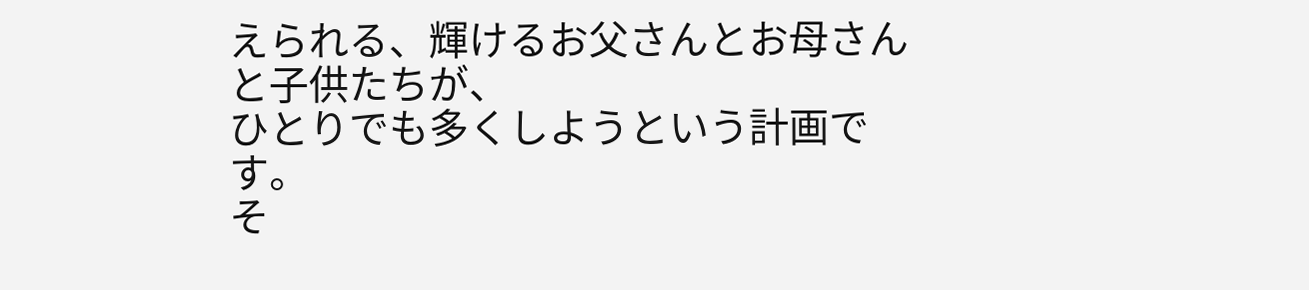えられる、輝けるお父さんとお母さんと子供たちが、
ひとりでも多くしようという計画です。
そ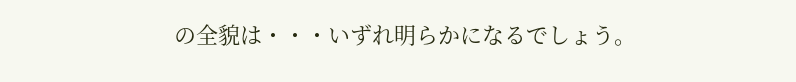の全貌は・・・いずれ明らかになるでしょう。